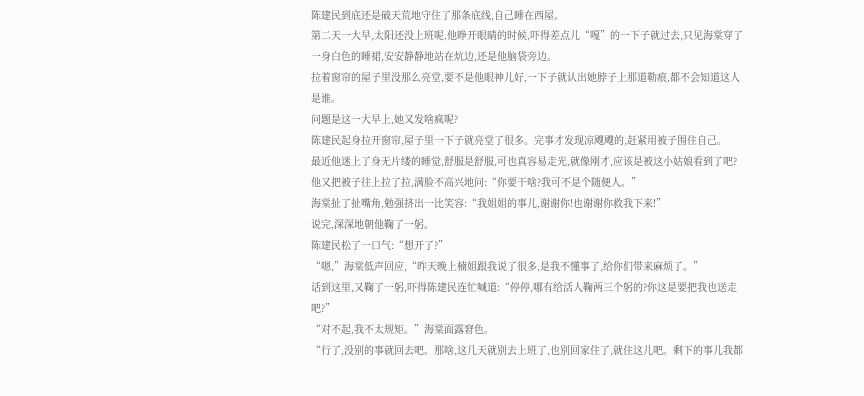陈建民到底还是破天荒地守住了那条底线,自己睡在西屋。
第二天一大早,太阳还没上班呢,他睁开眼睛的时候,吓得差点儿“嘎”的一下子就过去,只见海棠穿了一身白色的睡裙,安安静静地站在炕边,还是他脑袋旁边。
拉着窗帘的屋子里没那么亮堂,要不是他眼神儿好,一下子就认出她脖子上那道勒痕,都不会知道这人是谁。
问题是这一大早上,她又发啥疯呢?
陈建民起身拉开窗帘,屋子里一下子就亮堂了很多。完事才发现凉飕飕的,赶紧用被子围住自己。
最近他迷上了身无片缕的睡觉,舒服是舒服,可也真容易走光,就像刚才,应该是被这小姑娘看到了吧?
他又把被子往上拉了拉,满脸不高兴地问:“你要干啥?我可不是个随便人。”
海棠扯了扯嘴角,勉强挤出一比笑容:“我姐姐的事儿,谢谢你!也谢谢你救我下来!”
说完,深深地朝他鞠了一躬。
陈建民松了一口气:“想开了?”
“嗯,”海棠低声回应,“昨天晚上楠姐跟我说了很多,是我不懂事了,给你们带来麻烦了。”
话到这里,又鞠了一躬,吓得陈建民连忙喊道:“停停,哪有给活人鞠两三个躬的?你这是要把我也送走吧?”
“对不起,我不太规矩。”海棠面露窘色。
“行了,没别的事就回去吧。那啥,这几天就别去上班了,也别回家住了,就住这儿吧。剩下的事儿我都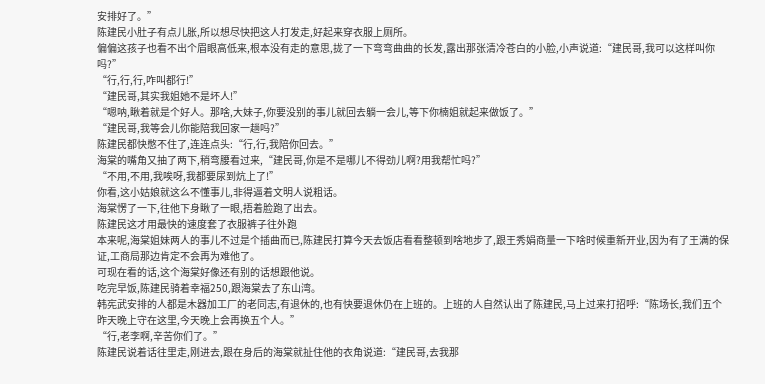安排好了。”
陈建民小肚子有点儿胀,所以想尽快把这人打发走,好起来穿衣服上厕所。
偏偏这孩子也看不出个眉眼高低来,根本没有走的意思,拢了一下弯弯曲曲的长发,露出那张清冷苍白的小脸,小声说道:“建民哥,我可以这样叫你吗?”
“行,行,行,咋叫都行!”
“建民哥,其实我姐她不是坏人!”
“嗯呐,瞅着就是个好人。那啥,大妹子,你要没别的事儿就回去躺一会儿,等下你楠姐就起来做饭了。”
“建民哥,我等会儿你能陪我回家一趟吗?”
陈建民都快憋不住了,连连点头:“行,行,我陪你回去。”
海棠的嘴角又抽了两下,稍弯腰看过来,“建民哥,你是不是哪儿不得劲儿啊?用我帮忙吗?”
“不用,不用,我唉呀,我都要尿到炕上了!”
你看,这小姑娘就这么不懂事儿,非得逼着文明人说粗话。
海棠愣了一下,往他下身瞅了一眼,捂着脸跑了出去。
陈建民这才用最快的速度套了衣服裤子往外跑
本来呢,海棠姐妹两人的事儿不过是个插曲而已,陈建民打算今天去饭店看看整顿到啥地步了,跟王秀娟商量一下啥时候重新开业,因为有了王满的保证,工商局那边肯定不会再为难他了。
可现在看的话,这个海棠好像还有别的话想跟他说。
吃完早饭,陈建民骑着幸福250,跟海棠去了东山湾。
韩宪武安排的人都是木器加工厂的老同志,有退休的,也有快要退休仍在上班的。上班的人自然认出了陈建民,马上过来打招呼:“陈场长,我们五个昨天晚上守在这里,今天晚上会再换五个人。”
“行,老李啊,辛苦你们了。”
陈建民说着话往里走,刚进去,跟在身后的海棠就扯住他的衣角说道:“建民哥,去我那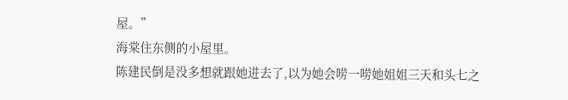屋。”
海棠住东侧的小屋里。
陈建民倒是没多想就跟她进去了,以为她会唠一唠她姐姐三天和头七之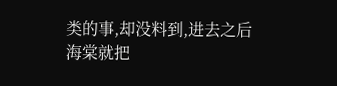类的事,却没料到,进去之后海棠就把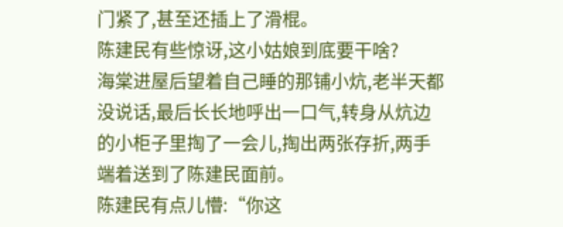门紧了,甚至还插上了滑棍。
陈建民有些惊讶,这小姑娘到底要干啥?
海棠进屋后望着自己睡的那铺小炕,老半天都没说话,最后长长地呼出一口气,转身从炕边的小柜子里掏了一会儿,掏出两张存折,两手端着送到了陈建民面前。
陈建民有点儿懵:“你这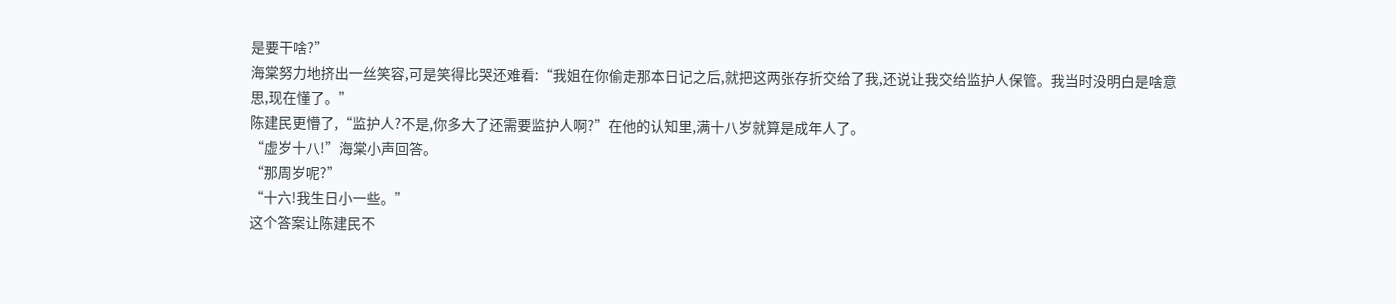是要干啥?”
海棠努力地挤出一丝笑容,可是笑得比哭还难看:“我姐在你偷走那本日记之后,就把这两张存折交给了我,还说让我交给监护人保管。我当时没明白是啥意思,现在懂了。”
陈建民更懵了,“监护人?不是,你多大了还需要监护人啊?”在他的认知里,满十八岁就算是成年人了。
“虚岁十八!”海棠小声回答。
“那周岁呢?”
“十六!我生日小一些。”
这个答案让陈建民不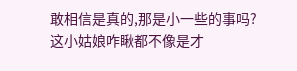敢相信是真的,那是小一些的事吗?这小姑娘咋瞅都不像是才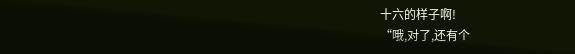十六的样子啊!
“哦,对了,还有个